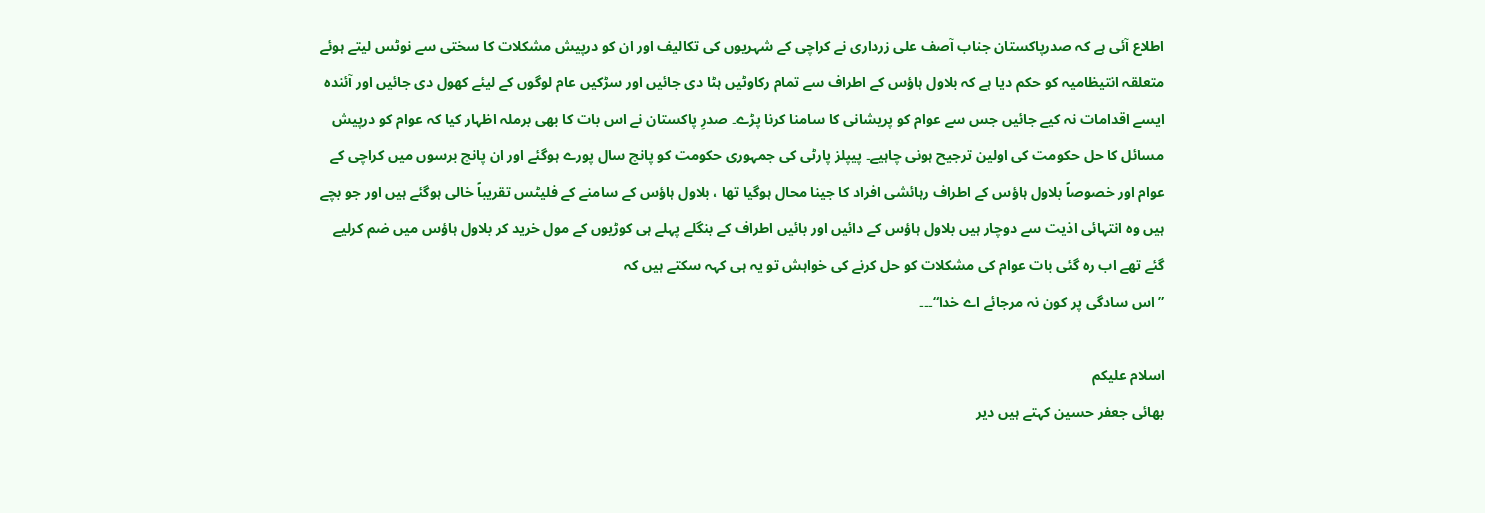اطلاع آئی ہے کہ صدرپاکستان جناب آصف علی زرداری نے کراچی کے شہریوں کی تکالیف اور ان کو درپیش مشکلات کا سختی سے نوٹس لیتے ہوئے متعلقہ انتیظامیہ کو حکم دیا ہے کہ بلاول ہاؤس کے اطراف سے تمام رکاوٹیں ہٹا دی جائیں اور سڑکیں عام لوگوں کے لیئے کھول دی جائیں اور آئندہ ایسے اقدامات نہ کیے جائیں جس سے عوام کو پریشانی کا سامنا کرنا پڑے۔ صدرِ پاکستان نے اس بات کا بھی برملہ اظہار کیا کہ عوام کو درپیش مسائل کا حل حکومت کی اولین ترجیح ہونی چاہیے۔ پیپلز پارٹی کی جمہوری حکومت کو پانچ سال پورے ہوگئے اور ان پانچ برسوں میں کراچی کے عوام اور خصوصاً بلاول ہاؤس کے اطراف رہائشی افراد کا جینا محال ہوگیا تھا ، بلاول ہاؤس کے سامنے کے فلیٹس تقریباً خالی ہوگئے ہیں اور جو بچے ہیں وہ انتہائی اذیت سے دوچار ہیں بلاول ہاؤس کے دائیں اور بائیں اطراف کے بنگلے پہلے ہی کوڑیوں کے مول خرید کر بلاول ہاؤس میں ضم کرلیے گئے تھے اب رہ گئی بات عوام کی مشکلات کو حل کرنے کی خواہش تو یہ ہی کہہ سکتے ہیں کہ
”اس سادگی پر کون نہ مرجائے اے خدا“۔۔۔

اسلام علیکم
بھائی جعفر حسین کہتے ہیں دیر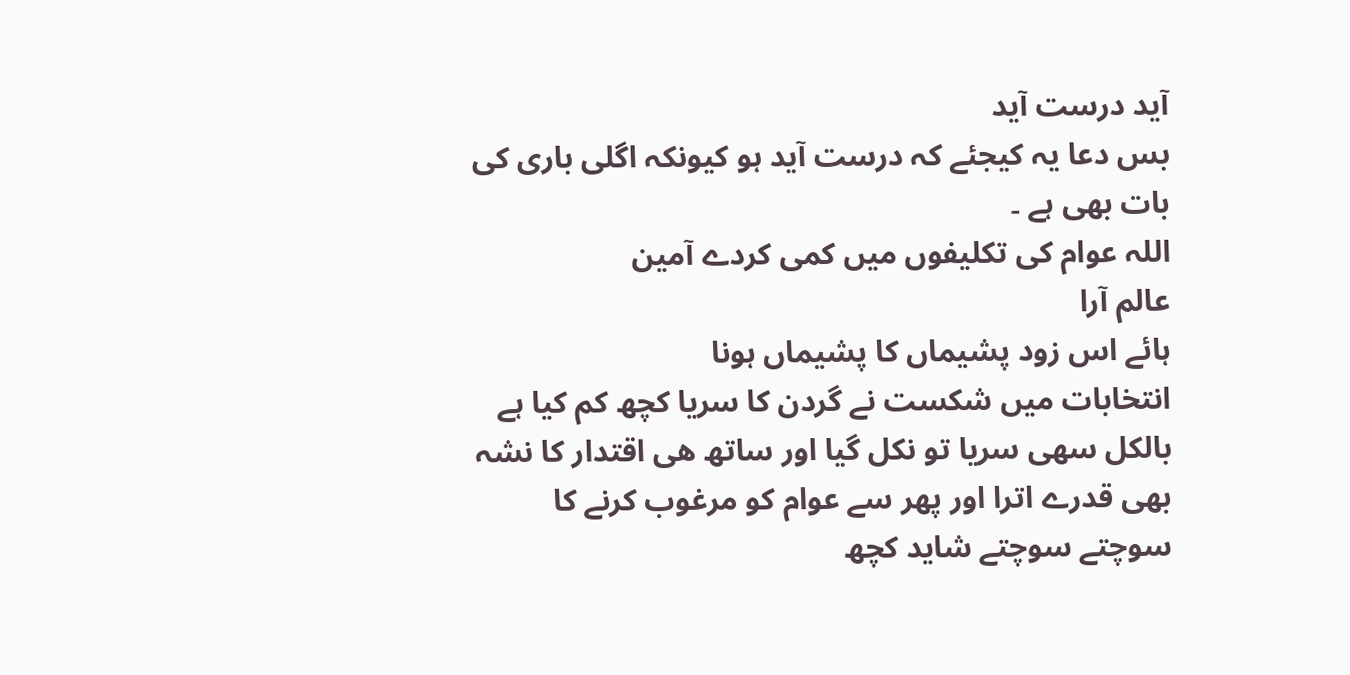آید درست آید
بس دعا یہ کیجئے کہ درست آید ہو کیونکہ اگلی باری کی بات بھی ہے ۔
اللہ عوام کی تکلیفوں میں کمی کردے آمین
عالم آرا
ہائے اس زود پشیماں کا پشیماں ہونا
انتخابات میں شکست نے گردن کا سریا کچھ کم کیا ہے
بالکل سھی سریا تو نکل گیا اور ساتھ ھی اقتدار کا نشہ بھی قدرے اترا اور پھر سے عوام کو مرغوب کرنے کا سوچتے سوچتے شاید کچھ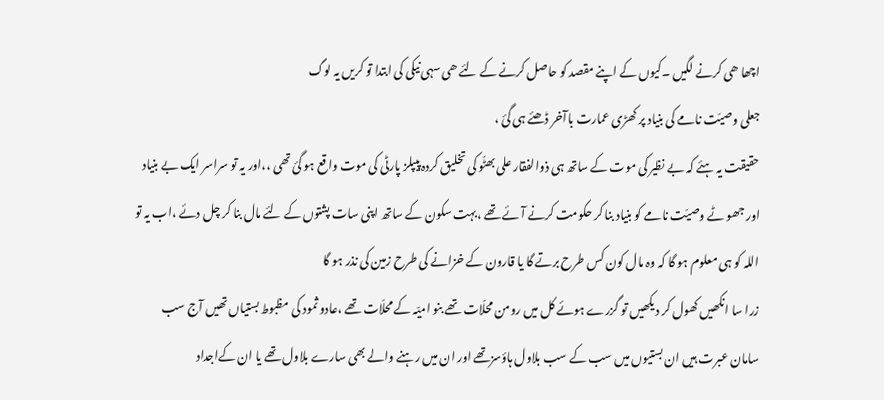اچھا ھی کرنے لگیں ۔کیوں کے اپنے مقصد کو حاصل کرنے کے لئے ھی سہی نیکی کی ابتدا تو کریں یہ لوگ
جعلی وصیّت نامے کی بنیاد پر کھڑی عمارت باآخر ڈھئے ہی گئ ،
حقیقت یہ ہئے کہ بے نظیر کی موت کے ساتھ ہی ذوالفقار علی بھٹّو کی تخلیق کردہ پیپلز پارٹی کی موت واقع ہو گئ تھی ،،اور یہ تو سراسر ایک بے بنیاد اور جھو ٹے وصیّت نامے کو بنیاد بنا کر حکومت کرنے آئے تھے ،بہت سکون کے ساتھ اپنی سات پشتوں کے لئے مال بنا کر چل دئے ،اب یہ تو اللہ کو ہی معلوم ہو گا کہ وہ مال کون کس طرح برتے گا یا قارون کے خزانے کی طرح زمین کی نذر ہو گا
زرا سا انکھیں کھول کر دیکھیں تو گزرے ہوئے کل میں رومن محلّات تھے بنو امیّہ کے محلّات تھے ،عادو ثمود کی مظبوط بستیاں تھیں آج سب سامان عبرت ہیں ان بستیوں میں سب کے سب بلاول ہاؤسزتھے اور ان میں رہنے والے بھی سارے بلاول تھے یا ان کےاجداد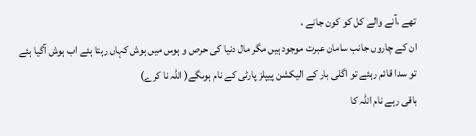تھے ،آنے والے کل کو کون جانے ،
ان کے چاروں جانب سامان عبرت موجود ہیں مگر مال دنیا کی حرص و ہوس میں ہوش کہاں رہتا ہئے اب ہوش آگیا ہئے تو سدا قائم رہئے تو اگلی بار کے الیکشن پیپلز پارٹی کے نام ہوںگے( اللہ نا کرے)
باقی رہے نام اللہ کا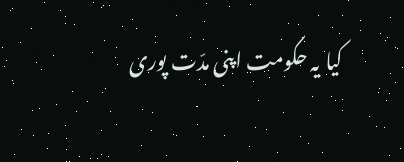کیا یہ حکومت اپنی مدّت پوری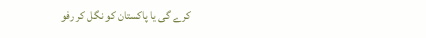کرے گی یا پاکستان کو نگل کر رفو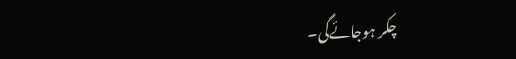چکر ہوجائےگی۔